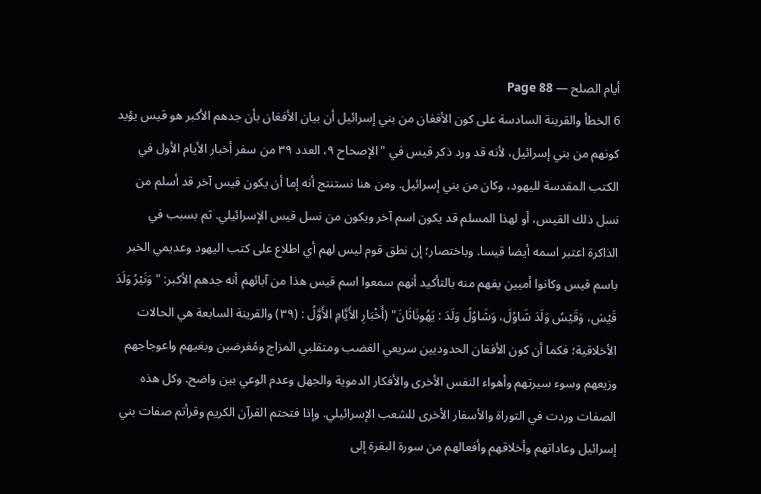أيام الصلح — Page 88
6 الخطأ والقرينة السادسة على كون الأفغان من بني إسرائيل أن بيان الأفغان بأن جدهم الأكبر هو قيس يؤيد كونهم من بني إسرائيل، لأنه قد ورد ذكر قيس في "الإصحاح ٩، العدد ٣٩ من سفر أخبار الأيام الأول في الكتب المقدسة لليهود، وكان من بني إسرائيل. ومن هنا نستنتج أنه إما أن يكون قيس آخر قد أسلم من نسل ذلك القيس، أو لهذا المسلم قد يكون اسم آخر ويكون من نسل قيس الإسرائيلي. ثم بسبب في الذاكرة اعتبر اسمه أيضا قيسا. وباختصار؛ إن نطق قوم ليس لهم أي اطلاع على كتب اليهود وعديمي الخبر باسم قيس وكانوا أميين يفهم منه بالتأكيد أنهم سمعوا اسم قيس هذا من آبائهم أنه جدهم الأكبر: "وَنَيْرُ وَلَدَ قَيْسَ، وَقَيْسُ وَلَدَ شَاوُلَ، وَشَاوُلُ وَلَدَ : يَهُونَاثَانَ" (أَخْبَارِ الأَيَّامِ الأَوَّلُ : (٣٩) والقرينة السابعة هي الحالات الأخلاقية؛ فكما أن كون الأفغان الحدوديين سريعي الغضب ومتقلبي المزاج ومُغرضين وبغيهم واعوجاجهم وزيعهم وسوء سيرتهم وأهواء النفس الأخرى والأفكار الدموية والجهل وعدم الوعي بين واضح. وكل هذه الصفات وردت في التوراة والأسفار الأخرى للشعب الإسرائيلي. وإذا فتحتم القرآن الكريم وقرأتم صفات بني إسرائيل وعاداتهم وأخلاقهم وأفعالهم من سورة البقرة إلى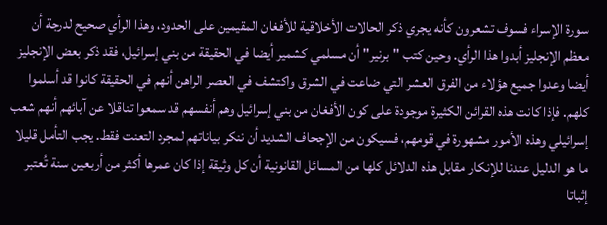سورة الإسراء فسوف تشعرون كأنه يجري ذكر الحالات الأخلاقية للأفغان المقيمين على الحدود، وهذا الرأي صحيح لدرجة أن معظم الإنجليز أبدوا هذا الرأي. وحين كتب "برنير" أن مسلمي كشمير أيضا في الحقيقة من بني إسرائيل، فقد ذكر بعض الإنجليز أيضا وعدوا جميع هؤلاء من الفرق العشر التي ضاعت في الشرق واكتشف في العصر الراهن أنهم في الحقيقة كانوا قد أسلموا كلهم. فإذا كانت هذه القرائن الكثيرة موجودة على كون الأفغان من بني إسرائيل وهم أنفسهم قد سمعوا تناقلا عن آبائهم أنهم شعب إسرائيلي وهذه الأمور مشهورة في قومهم، فسيكون من الإجحاف الشديد أن ننكر بياناتهم لمجرد التعنت فقط. يجب التأمل قليلا ما هو الدليل عندنا للإنكار مقابل هذه الدلائل كلها من المسائل القانونية أن كل وثيقة إذا كان عمرها أكثر من أربعين سنة تُعتبر إثباتا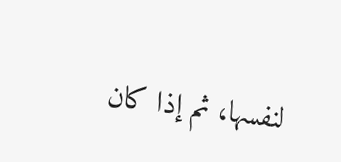لنفسها، ثم إذا كان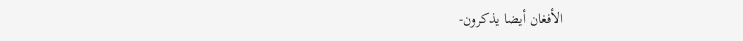الأفغان أيضا يذكرون-